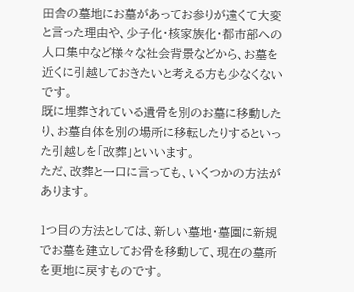田舎の墓地にお墓があってお参りが遠くて大変と言った理由や、少子化・核家族化・都市部への人口集中など様々な社会背景などから、お墓を近くに引越しておきたいと考える方も少なくないです。
既に埋葬されている遺骨を別のお墓に移動したり、お墓自体を別の場所に移転したりするといった引越しを「改葬」といいます。
ただ、改葬と一口に言っても、いくつかの方法があります。

1つ目の方法としては、新しい墓地・墓園に新規でお墓を建立してお骨を移動して、現在の墓所を更地に戻すものです。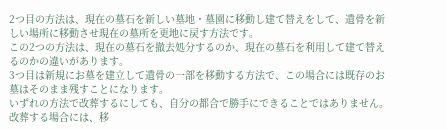2つ目の方法は、現在の墓石を新しい墓地・墓園に移動し建て替えをして、遺骨を新しい場所に移動させ現在の墓所を更地に戻す方法です。
この2つの方法は、現在の墓石を撤去処分するのか、現在の墓石を利用して建て替えるのかの違いがあります。
3つ目は新規にお墓を建立して遺骨の一部を移動する方法で、この場合には既存のお墓はそのまま残すことになります。
いずれの方法で改葬するにしても、自分の都合で勝手にできることではありません。
改葬する場合には、移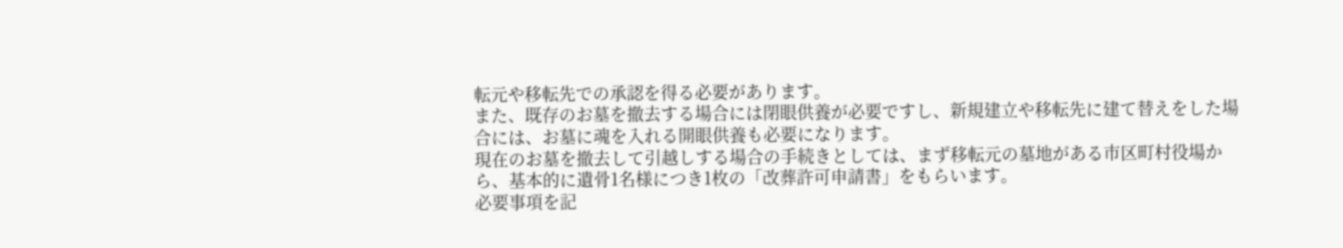転元や移転先での承認を得る必要があります。
また、既存のお墓を撤去する場合には閉眼供養が必要ですし、新規建立や移転先に建て替えをした場合には、お墓に魂を入れる開眼供養も必要になります。
現在のお墓を撤去して引越しする場合の手続きとしては、まず移転元の墓地がある市区町村役場から、基本的に遺骨1名様につき1枚の「改葬許可申請書」をもらいます。
必要事項を記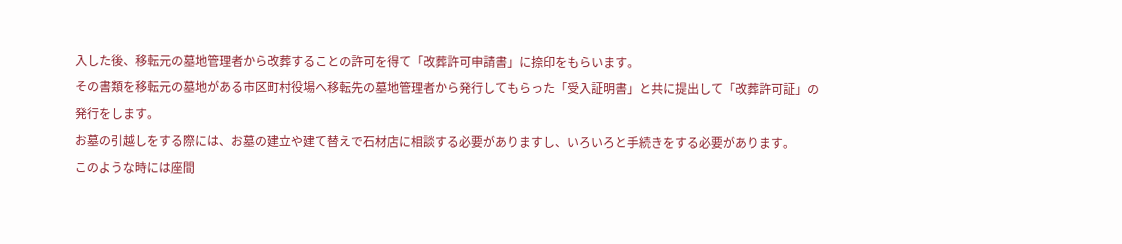入した後、移転元の墓地管理者から改葬することの許可を得て「改葬許可申請書」に捺印をもらいます。
その書類を移転元の墓地がある市区町村役場へ移転先の墓地管理者から発行してもらった「受入証明書」と共に提出して「改葬許可証」の発行をします。
お墓の引越しをする際には、お墓の建立や建て替えで石材店に相談する必要がありますし、いろいろと手続きをする必要があります。
このような時には座間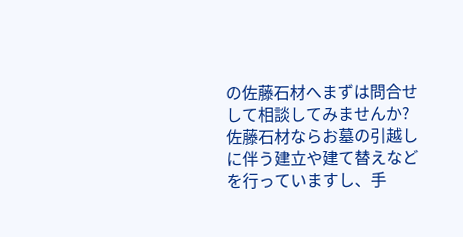の佐藤石材へまずは問合せして相談してみませんか?
佐藤石材ならお墓の引越しに伴う建立や建て替えなどを行っていますし、手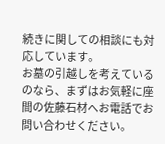続きに関しての相談にも対応しています。
お墓の引越しを考えているのなら、まずはお気軽に座間の佐藤石材へお電話でお問い合わせください。